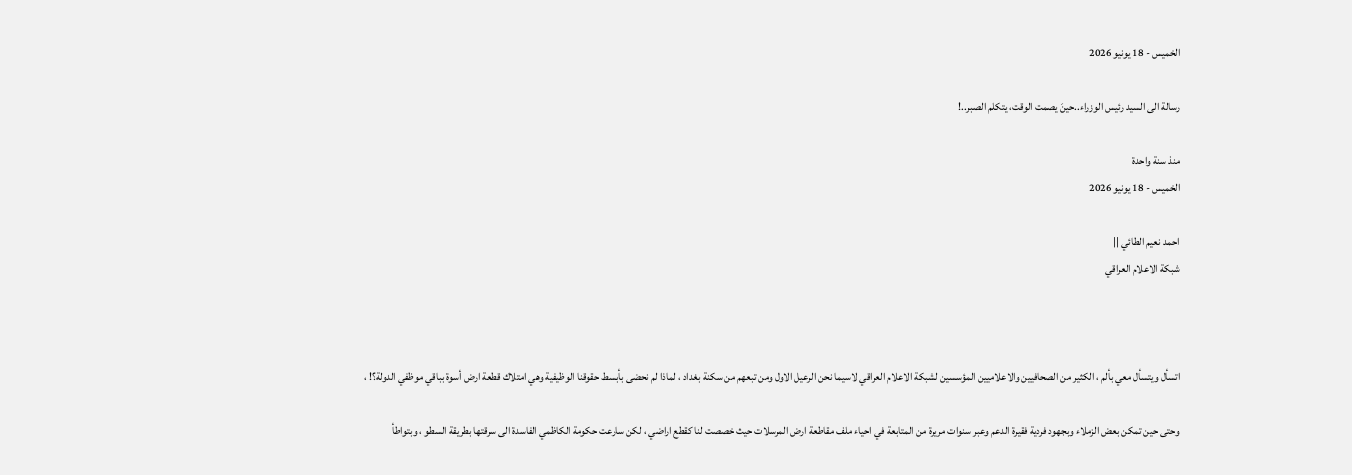الخميس - 18 يونيو 2026

رسالة الى السيد رئيس الوزراء..حينَ يصمت الوقت، يتكلم الصبر..!

منذ سنة واحدة
الخميس - 18 يونيو 2026

احمد نعيم الطائي ||
شبكة الاعلام العراقي



اتسأل ويتسأل معي بألم ، الكثير من الصحافيين والاعلاميين المؤسسين لشبكة الاعلام العراقي لاسيما نحن الرعيل الاول ومن تبعهم من سكنة بغداد ، لماذا لم نحضى بأبسط حقوقنا الوظيفية وهي امتلاك قطعة ارض أسوة بباقي موظفي الدولة؟! ،

وحتى حين تمكن بعض الزملاء وبجهود فردية فقيرة الدعم وعبر سنوات مريرة من المتابعة في احياء ملف مقاطعة ارض المرسلات حيث خصصت لنا كقطع اراضي ، لكن سارعت حكومة الكاظمي الفاسدة الى سرقتها بطريقة السطو ، وبتواطأ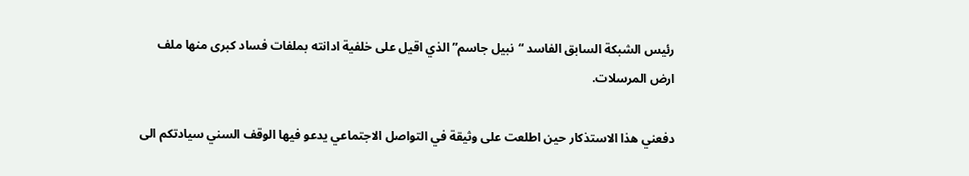رئيس الشبكة السابق الفاسد “نبيل جاسم” الذي اقيل على خلفية ادانته بملفات فساد كبرى منها ملف ارض المرسلات.

دفعني هذا الاستذكار حين اطلعت على وثيقة في التواصل الاجتماعي يدعو فيها الوقف السني سيادتكم الى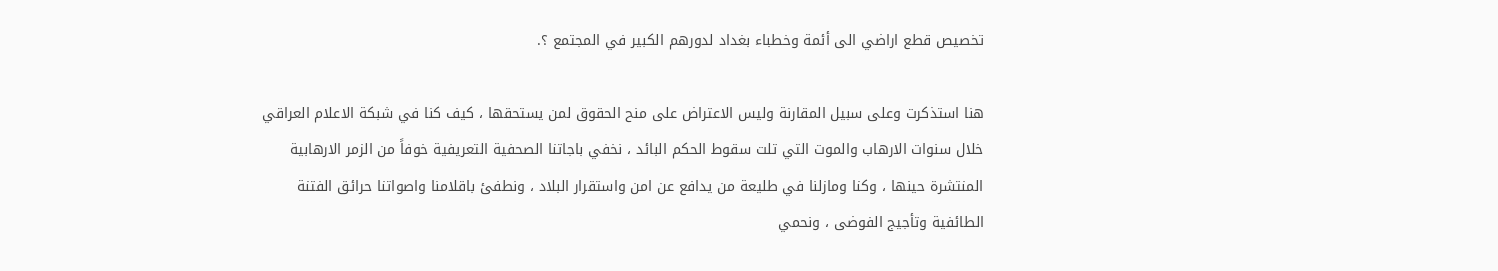تخصيص قطع اراضي الى أئمة وخطباء بغداد لدورهم الكبير في المجتمع ؟.

هنا استذكرت وعلى سبيل المقارنة وليس الاعتراض على منح الحقوق لمن يستحقها ، كيف كنا في شبكة الاعلام العراقي خلال سنوات الارهاب والموت التي تلت سقوط الحكم البائد ، نخفي باجاتنا الصحفية التعريفية خوفاً من الزمر الارهابية المنتشرة حينها ، وكنا ومازلنا في طليعة من يدافع عن امن واستقرار البلاد ، ونطفئ باقلامنا واصواتنا حرائق الفتنة الطائفية وتأجيج الفوضى ، ونحمي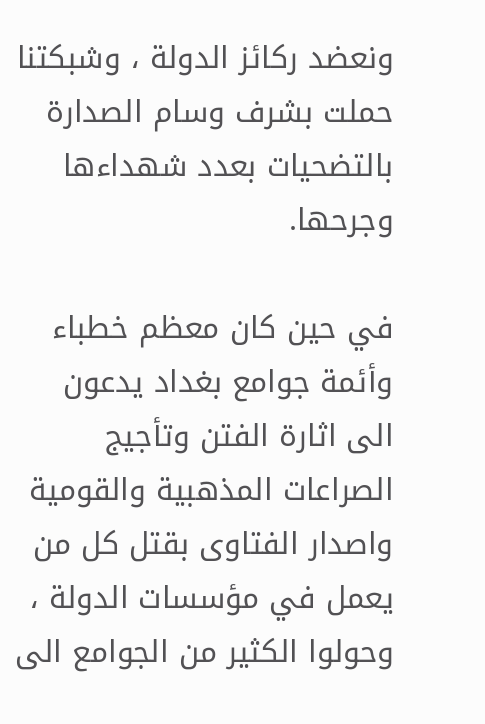ونعضد ركائز الدولة ، وشبكتنا حملت بشرف وسام الصدارة بالتضحيات بعدد شهداءها وجرحها.

في حين كان معظم خطباء وأئمة جوامع بغداد يدعون الى اثارة الفتن وتأجيج الصراعات المذهبية والقومية واصدار الفتاوى بقتل كل من يعمل في مؤسسات الدولة ، وحولوا الكثير من الجوامع الى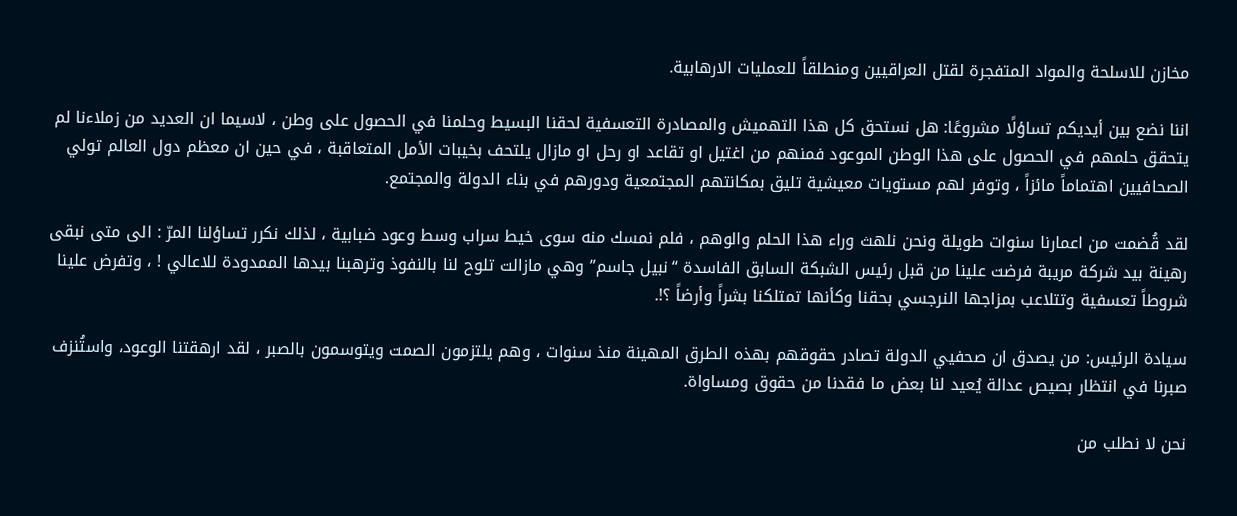مخازن للاسلحة والمواد المتفجرة لقتل العراقيين ومنطلقاً للعمليات الارهابية.

اننا نضع بين أيديكم تساؤلًا مشروعًا: هل نستحق كل هذا التهميش والمصادرة التعسفية لحقنا البسيط وحلمنا في الحصول على وطن ، لاسيما ان العديد من زملاءنا لم يتحقق حلمهم في الحصول على هذا الوطن الموعود فمنهم من اغتيل او تقاعد او رحل او مازال يلتحف بخيبات الأمل المتعاقبة ، في حين ان معظم دول العالم تولي الصحافيين اهتماماً مائزاً ، وتوفر لهم مستويات معيشية تليق بمكانتهم المجتمعية ودورهم في بناء الدولة والمجتمع.

لقد قُضمت من اعمارنا سنوات طويلة ونحن نلهث وراء هذا الحلم والوهم ، فلم نمسك منه سوى خيط سراب وسط وعود ضبابية ، لذلك نكرر تساؤلنا المرّ : الى متى نبقى رهينة بيد شركة مريبة فرضت علينا من قبل رئيس الشبكة السابق الفاسدة “نبيل جاسم” وهي مازالت تلوح لنا بالنفوذ وترهبنا بيدها الممدودة للاعالي ! ، وتفرض علينا شروطاً تعسفية وتتلاعب بمزاجها النرجسي بحقنا وكأنها تمتلكنا بشراً وأرضاً ؟!.

سيادة الرئيس: من يصدق ان صحفيي الدولة تصادر حقوقهم بهذه الطرق المهينة منذ سنوات ، وهم يلتزمون الصمت ويتوسمون بالصبر ، لقد ارهقتنا الوعود، واستُنزف صبرنا في انتظار بصيص عدالة يُعيد لنا بعض ما فقدنا من حقوق ومساواة.

نحن لا نطلب من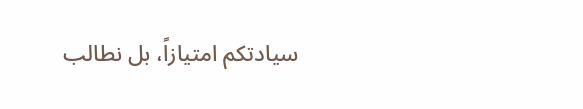سيادتكم امتيازاً، بل نطالب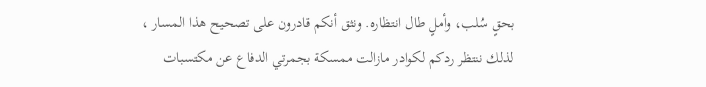بحقٍ سُلب، وأملٍ طال انتظاره. ونثق أنكم قادرون على تصحيح هذا المسار ، لذلك ننتظر ردكم لكوادر مازالت ممسكة بجمرتي الدفاع عن مكتسبات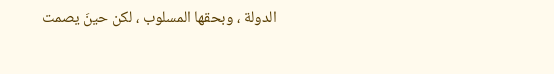الدولة ، وبحقها المسلوب ، لكن حينَ يصمت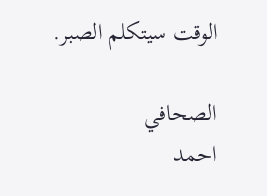الوقت سيتكلم الصبر.

الصحافي
احمد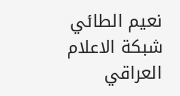نعيم الطائي
شبكة الاعلام العراقي